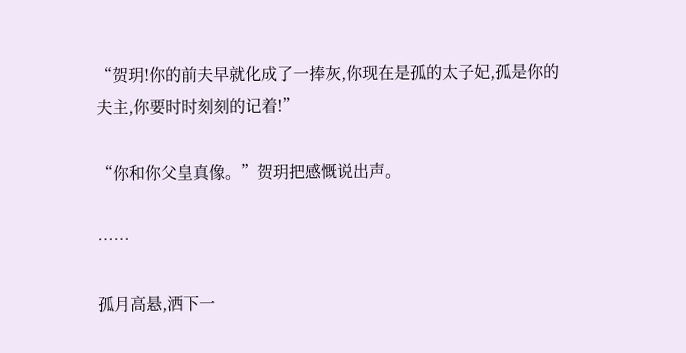“贺玥!你的前夫早就化成了一捧灰,你现在是孤的太子妃,孤是你的夫主,你要时时刻刻的记着!”

“你和你父皇真像。”贺玥把感慨说出声。

……

孤月高悬,洒下一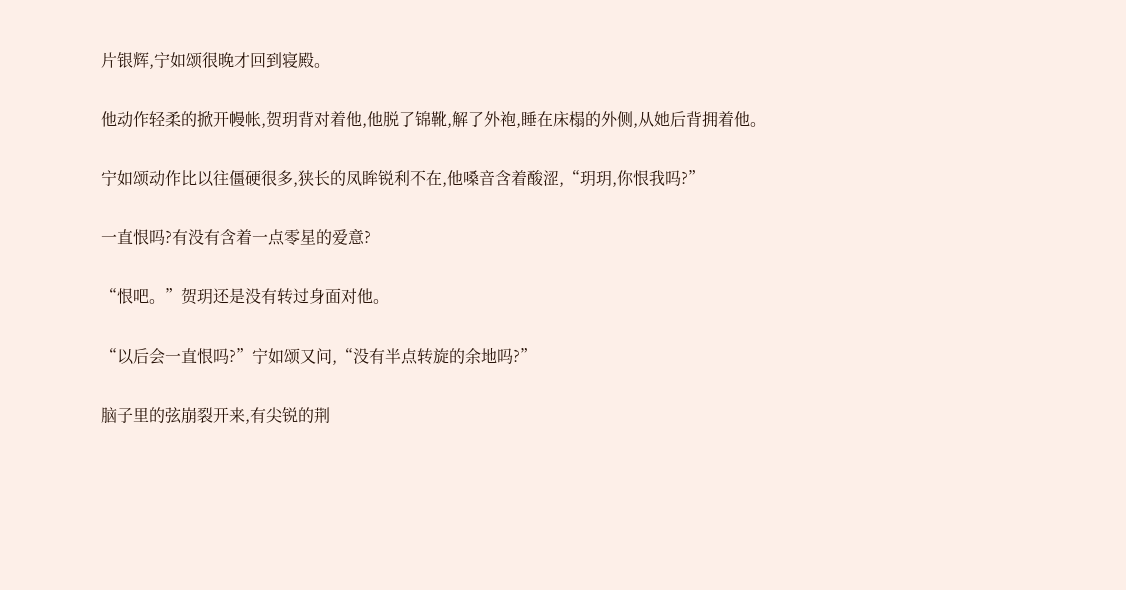片银辉,宁如颂很晚才回到寝殿。

他动作轻柔的掀开幔帐,贺玥背对着他,他脱了锦靴,解了外袍,睡在床榻的外侧,从她后背拥着他。

宁如颂动作比以往僵硬很多,狭长的凤眸锐利不在,他嗓音含着酸涩,“玥玥,你恨我吗?”

一直恨吗?有没有含着一点零星的爱意?

“恨吧。”贺玥还是没有转过身面对他。

“以后会一直恨吗?”宁如颂又问,“没有半点转旋的余地吗?”

脑子里的弦崩裂开来,有尖锐的荆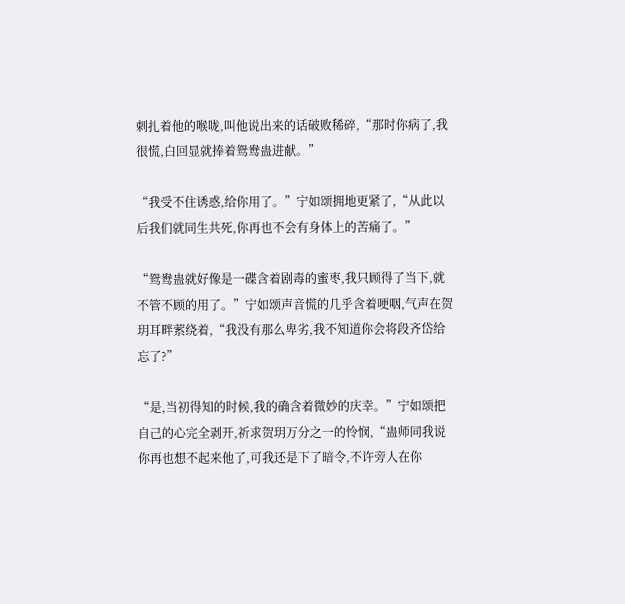刺扎着他的喉咙,叫他说出来的话破败稀碎,“那时你病了,我很慌,白回显就捧着鸳鸯蛊进献。”

“我受不住诱惑,给你用了。”宁如颂拥地更紧了,“从此以后我们就同生共死,你再也不会有身体上的苦痛了。”

“鸳鸯蛊就好像是一碟含着剧毒的蜜枣,我只顾得了当下,就不管不顾的用了。”宁如颂声音慌的几乎含着哽咽,气声在贺玥耳畔萦绕着,“我没有那么卑劣,我不知道你会将段齐岱给忘了?”

“是,当初得知的时候,我的确含着微妙的庆幸。”宁如颂把自己的心完全剥开,祈求贺玥万分之一的怜悯,“蛊师同我说你再也想不起来他了,可我还是下了暗令,不许旁人在你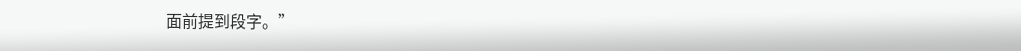面前提到段字。”